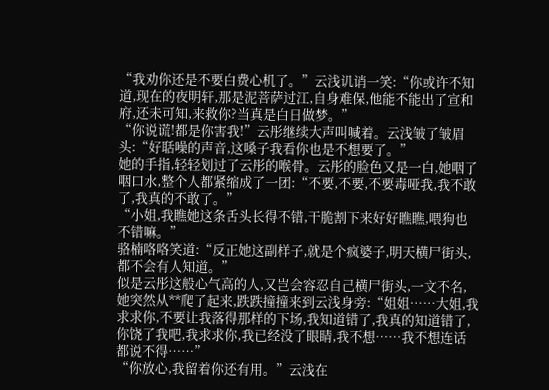“我劝你还是不要白费心机了。”云浅讥诮一笑:“你或许不知道,现在的夜明轩,那是泥菩萨过江,自身难保,他能不能出了宣和府,还未可知,来救你?当真是白日做梦。”
“你说谎!都是你害我!”云彤继续大声叫喊着。云浅皱了皱眉头:“好聒噪的声音,这嗓子我看你也是不想要了。”
她的手指,轻轻划过了云彤的喉骨。云彤的脸色又是一白,她咽了咽口水,整个人都紧缩成了一团:“不要,不要,不要毒哑我,我不敢了,我真的不敢了。”
“小姐,我瞧她这条舌头长得不错,干脆割下来好好瞧瞧,喂狗也不错嘛。”
骆楠咯咯笑道:“反正她这副样子,就是个疯婆子,明天横尸街头,都不会有人知道。”
似是云彤这般心气高的人,又岂会容忍自己横尸街头,一文不名,她突然从**爬了起来,跌跌撞撞来到云浅身旁:“姐姐……大姐,我求求你,不要让我落得那样的下场,我知道错了,我真的知道错了,你饶了我吧,我求求你,我已经没了眼睛,我不想……我不想连话都说不得……”
“你放心,我留着你还有用。”云浅在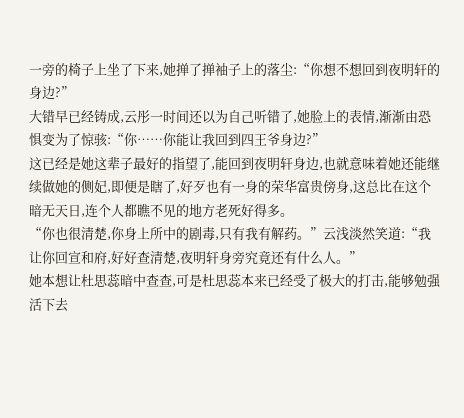一旁的椅子上坐了下来,她掸了掸袖子上的落尘:“你想不想回到夜明轩的身边?”
大错早已经铸成,云彤一时间还以为自己听错了,她脸上的表情,渐渐由恐惧变为了惊骇:“你……你能让我回到四王爷身边?”
这已经是她这辈子最好的指望了,能回到夜明轩身边,也就意味着她还能继续做她的侧妃,即便是瞎了,好歹也有一身的荣华富贵傍身,这总比在这个暗无天日,连个人都瞧不见的地方老死好得多。
“你也很清楚,你身上所中的剧毒,只有我有解药。”云浅淡然笑道:“我让你回宣和府,好好查清楚,夜明轩身旁究竟还有什么人。”
她本想让杜思蕊暗中查查,可是杜思蕊本来已经受了极大的打击,能够勉强活下去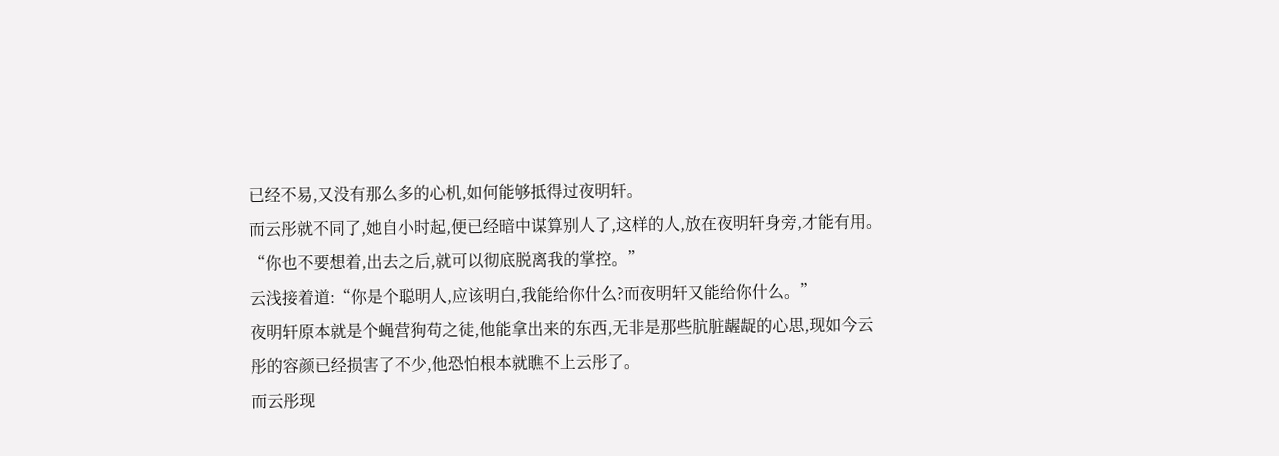已经不易,又没有那么多的心机,如何能够抵得过夜明轩。
而云彤就不同了,她自小时起,便已经暗中谋算别人了,这样的人,放在夜明轩身旁,才能有用。
“你也不要想着,出去之后,就可以彻底脱离我的掌控。”
云浅接着道:“你是个聪明人,应该明白,我能给你什么?而夜明轩又能给你什么。”
夜明轩原本就是个蝇营狗苟之徒,他能拿出来的东西,无非是那些肮脏龌龊的心思,现如今云彤的容颜已经损害了不少,他恐怕根本就瞧不上云彤了。
而云彤现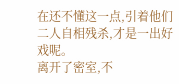在还不懂这一点,引着他们二人自相残杀,才是一出好戏呢。
离开了密室,不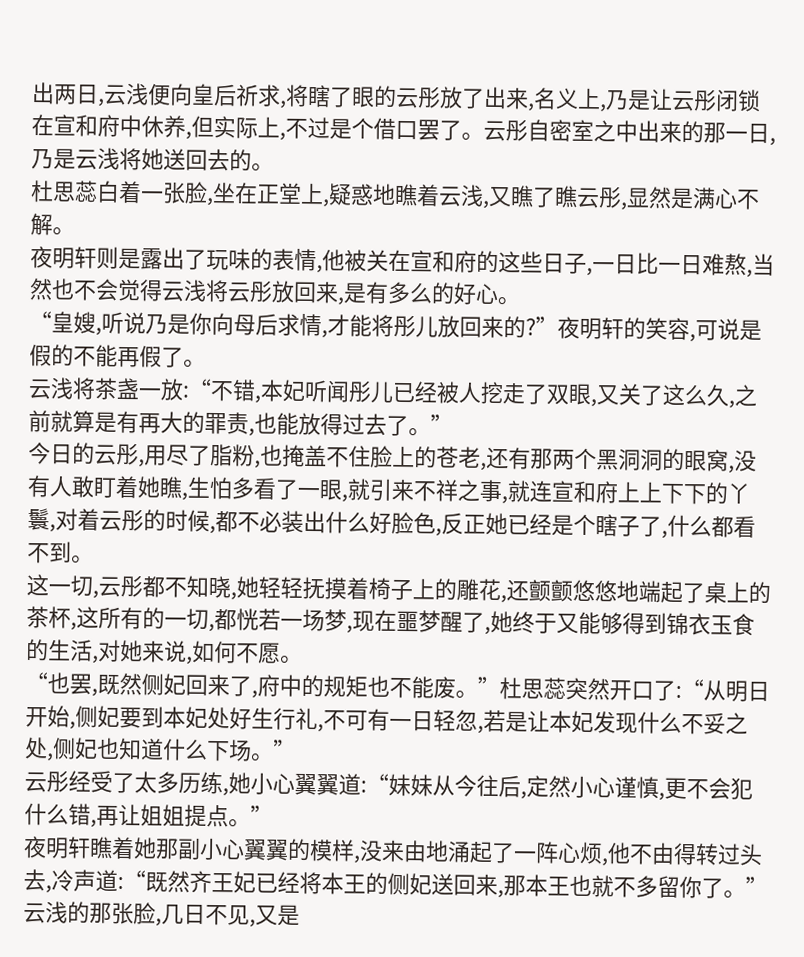出两日,云浅便向皇后祈求,将瞎了眼的云彤放了出来,名义上,乃是让云彤闭锁在宣和府中休养,但实际上,不过是个借口罢了。云彤自密室之中出来的那一日,乃是云浅将她送回去的。
杜思蕊白着一张脸,坐在正堂上,疑惑地瞧着云浅,又瞧了瞧云彤,显然是满心不解。
夜明轩则是露出了玩味的表情,他被关在宣和府的这些日子,一日比一日难熬,当然也不会觉得云浅将云彤放回来,是有多么的好心。
“皇嫂,听说乃是你向母后求情,才能将彤儿放回来的?”夜明轩的笑容,可说是假的不能再假了。
云浅将茶盏一放:“不错,本妃听闻彤儿已经被人挖走了双眼,又关了这么久,之前就算是有再大的罪责,也能放得过去了。”
今日的云彤,用尽了脂粉,也掩盖不住脸上的苍老,还有那两个黑洞洞的眼窝,没有人敢盯着她瞧,生怕多看了一眼,就引来不祥之事,就连宣和府上上下下的丫鬟,对着云彤的时候,都不必装出什么好脸色,反正她已经是个瞎子了,什么都看不到。
这一切,云彤都不知晓,她轻轻抚摸着椅子上的雕花,还颤颤悠悠地端起了桌上的茶杯,这所有的一切,都恍若一场梦,现在噩梦醒了,她终于又能够得到锦衣玉食的生活,对她来说,如何不愿。
“也罢,既然侧妃回来了,府中的规矩也不能废。”杜思蕊突然开口了:“从明日开始,侧妃要到本妃处好生行礼,不可有一日轻忽,若是让本妃发现什么不妥之处,侧妃也知道什么下场。”
云彤经受了太多历练,她小心翼翼道:“妹妹从今往后,定然小心谨慎,更不会犯什么错,再让姐姐提点。”
夜明轩瞧着她那副小心翼翼的模样,没来由地涌起了一阵心烦,他不由得转过头去,冷声道:“既然齐王妃已经将本王的侧妃送回来,那本王也就不多留你了。”
云浅的那张脸,几日不见,又是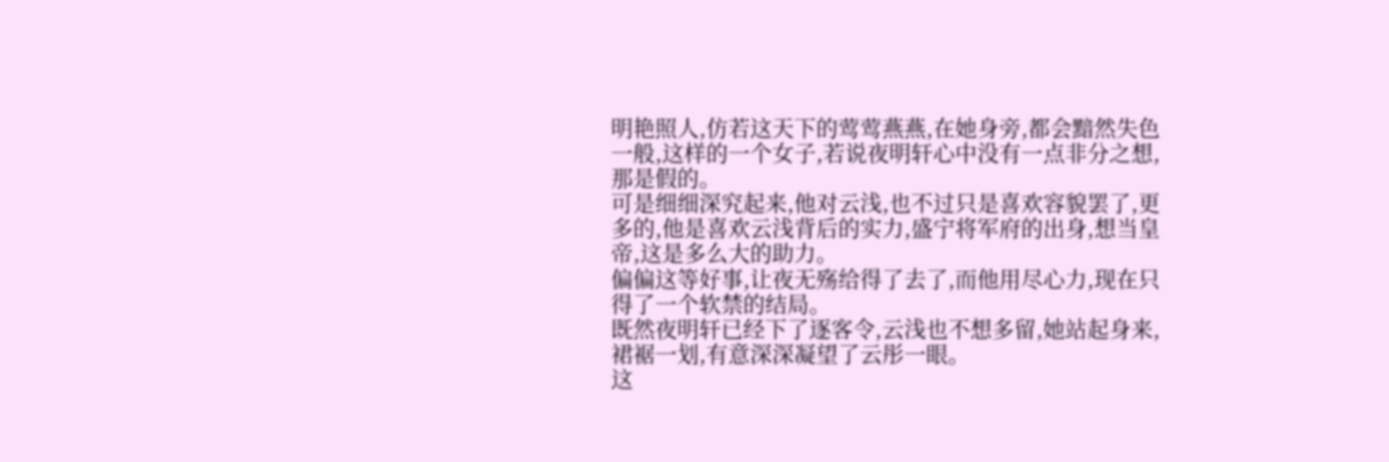明艳照人,仿若这天下的莺莺燕燕,在她身旁,都会黯然失色一般,这样的一个女子,若说夜明轩心中没有一点非分之想,那是假的。
可是细细深究起来,他对云浅,也不过只是喜欢容貌罢了,更多的,他是喜欢云浅背后的实力,盛宁将军府的出身,想当皇帝,这是多么大的助力。
偏偏这等好事,让夜无殇给得了去了,而他用尽心力,现在只得了一个软禁的结局。
既然夜明轩已经下了逐客令,云浅也不想多留,她站起身来,裙裾一划,有意深深凝望了云彤一眼。
这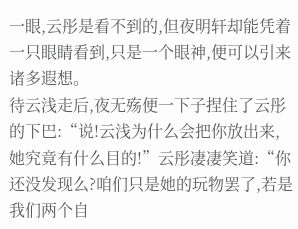一眼,云彤是看不到的,但夜明轩却能凭着一只眼睛看到,只是一个眼神,便可以引来诸多遐想。
待云浅走后,夜无殇便一下子捏住了云彤的下巴:“说!云浅为什么会把你放出来,她究竟有什么目的!”云彤凄凄笑道:“你还没发现么?咱们只是她的玩物罢了,若是我们两个自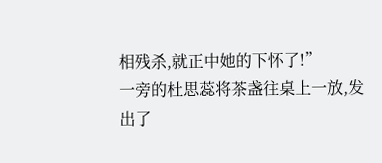相残杀,就正中她的下怀了!”
一旁的杜思蕊将茶盏往桌上一放,发出了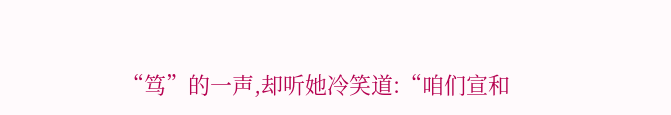“笃”的一声,却听她冷笑道:“咱们宣和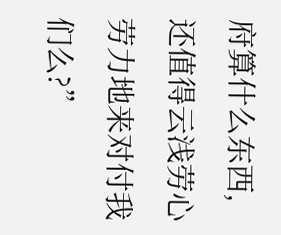府算什么东西,还值得云浅劳心劳力地来对付我们么?”